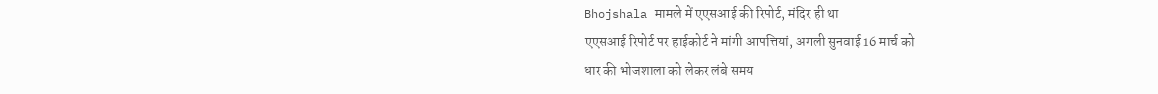Bhojshala मामले में एएसआई की रिपोर्ट, मंदिर ही था
एएसआई रिपोर्ट पर हाईकोर्ट ने मांगी आपत्तियां, अगली सुनवाई 16 मार्च को
धार की भोजशाला को लेकर लंबे समय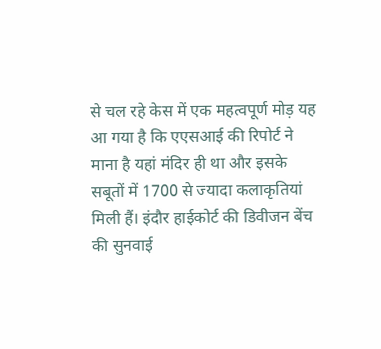से चल रहे केस में एक महत्वपूर्ण मोड़ यह आ गया है कि एएसआई की रिपोर्ट ने माना है यहां मंदिर ही था और इसके सबूतों में 1700 से ज्यादा कलाकृतियां मिली हैं। इंदौर हाईकोर्ट की डिवीजन बेंच की सुनवाई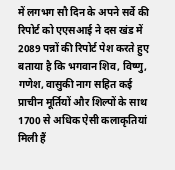में लगभग सौ दिन के अपने सर्वे की रिपोर्ट को एएसआई ने दस खंड में 2089 पन्नों की रिपोर्ट पेश करते हुए बताया है कि भगवान शिव, विष्णु, गणेश, वासुकी नाग सहित कई प्राचीन मूर्तियों और शिल्पों के साथ 1700 से अधिक ऐसी कलाकृतियां मिली हैं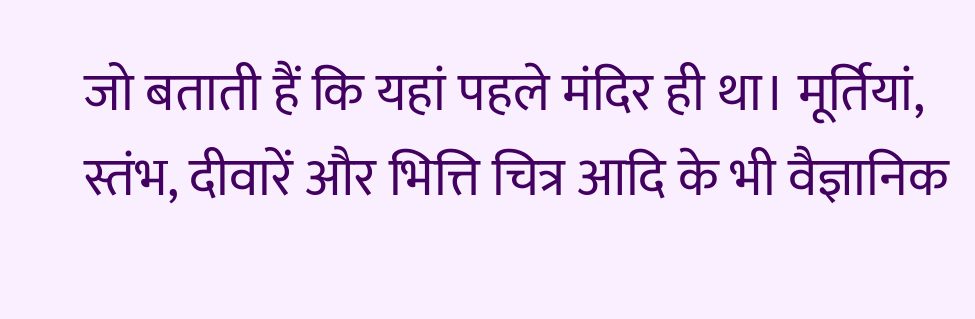जो बताती हैं कि यहां पहले मंदिर ही था। मूर्तियां, स्तंभ, दीवारें और भित्ति चित्र आदि के भी वैज्ञानिक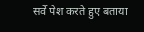सर्वे पेश करते हुए बताया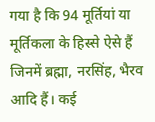गया है कि 94 मूर्तियां या मूर्तिकला के हिस्से ऐसे हैं जिनमें ब्रह्मा, नरसिंह, भैरव आदि हैं। कई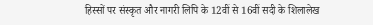हिस्सों पर संस्कृत और नागरी लिपि के 12वीं से 16वीं सदी के शिलालेख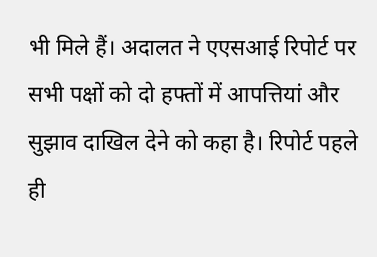भी मिले हैं। अदालत ने एएसआई रिपोर्ट पर सभी पक्षों को दो हफ्तों में आपत्तियां और सुझाव दाखिल देने को कहा है। रिपोर्ट पहले ही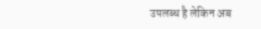उपलब्ध है लेकिन अब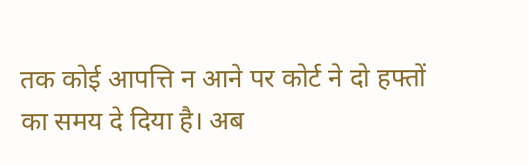तक कोई आपत्ति न आने पर कोर्ट ने दो हफ्तों का समय दे दिया है। अब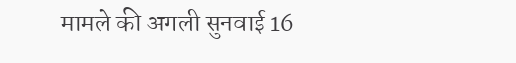मामले की अगली सुनवाई 16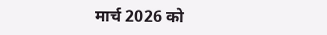मार्च 2026 को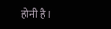होनी है।